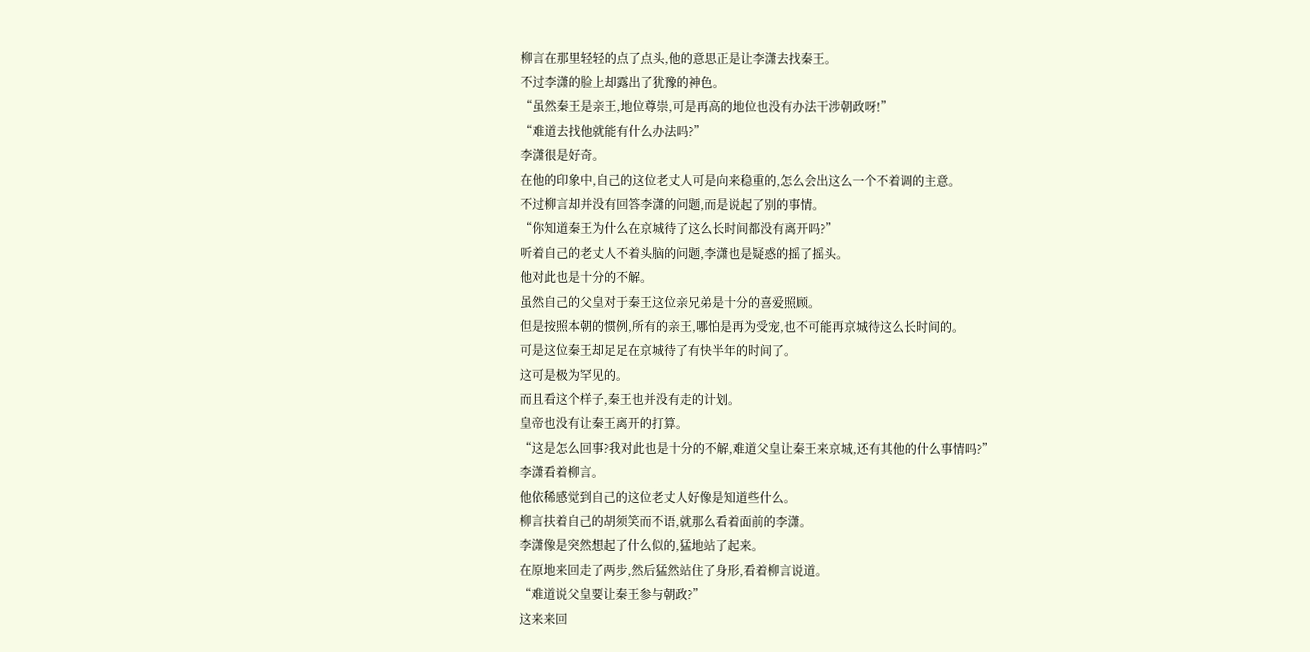柳言在那里轻轻的点了点头,他的意思正是让李潇去找秦王。
不过李潇的脸上却露出了犹豫的神色。
“虽然秦王是亲王,地位尊崇,可是再高的地位也没有办法干涉朝政呀!”
“难道去找他就能有什么办法吗?”
李潇很是好奇。
在他的印象中,自己的这位老丈人可是向来稳重的,怎么会出这么一个不着调的主意。
不过柳言却并没有回答李潇的问题,而是说起了别的事情。
“你知道秦王为什么在京城待了这么长时间都没有离开吗?”
听着自己的老丈人不着头脑的问题,李潇也是疑惑的摇了摇头。
他对此也是十分的不解。
虽然自己的父皇对于秦王这位亲兄弟是十分的喜爱照顾。
但是按照本朝的惯例,所有的亲王,哪怕是再为受宠,也不可能再京城待这么长时间的。
可是这位秦王却足足在京城待了有快半年的时间了。
这可是极为罕见的。
而且看这个样子,秦王也并没有走的计划。
皇帝也没有让秦王离开的打算。
“这是怎么回事?我对此也是十分的不解,难道父皇让秦王来京城,还有其他的什么事情吗?”
李潇看着柳言。
他依稀感觉到自己的这位老丈人好像是知道些什么。
柳言扶着自己的胡须笑而不语,就那么看着面前的李潇。
李潇像是突然想起了什么似的,猛地站了起来。
在原地来回走了两步,然后猛然站住了身形,看着柳言说道。
“难道说父皇要让秦王参与朝政?”
这来来回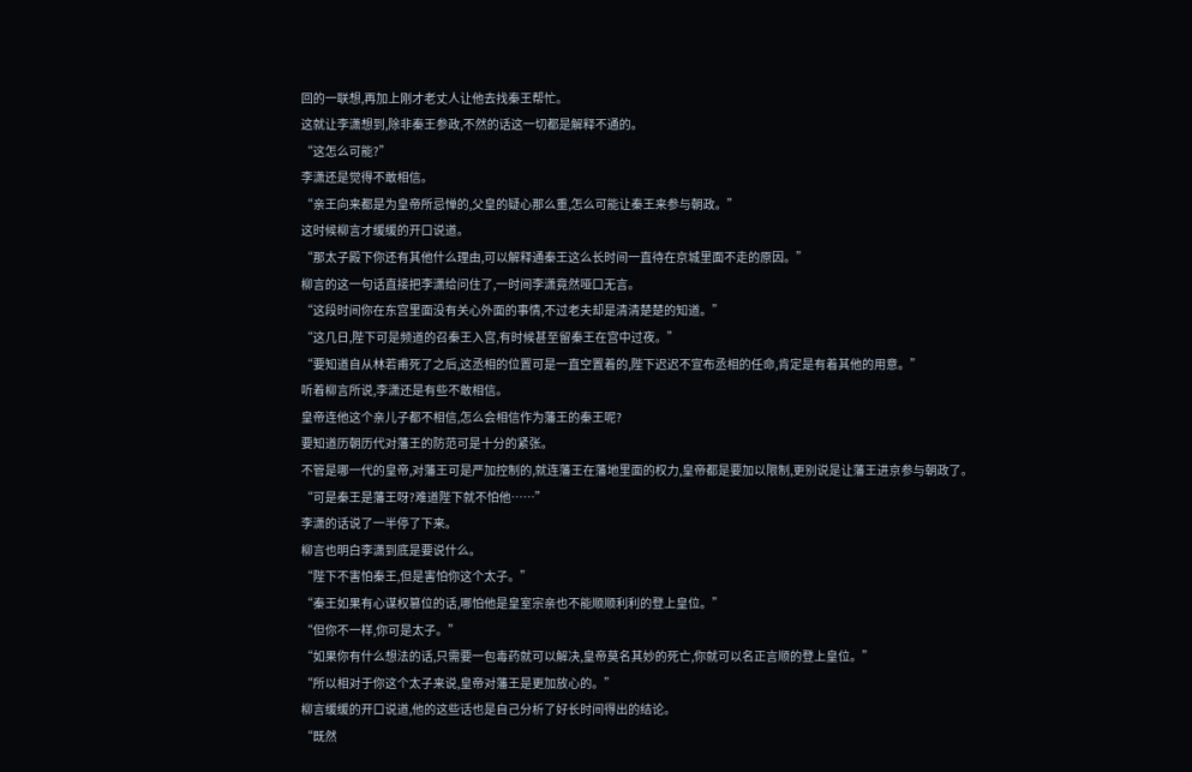回的一联想,再加上刚才老丈人让他去找秦王帮忙。
这就让李潇想到,除非秦王参政,不然的话这一切都是解释不通的。
“这怎么可能?”
李潇还是觉得不敢相信。
“亲王向来都是为皇帝所忌惮的,父皇的疑心那么重,怎么可能让秦王来参与朝政。”
这时候柳言才缓缓的开口说道。
“那太子殿下你还有其他什么理由,可以解释通秦王这么长时间一直待在京城里面不走的原因。”
柳言的这一句话直接把李潇给问住了,一时间李潇竟然哑口无言。
“这段时间你在东宫里面没有关心外面的事情,不过老夫却是清清楚楚的知道。”
“这几日,陛下可是频道的召秦王入宫,有时候甚至留秦王在宫中过夜。”
“要知道自从林若甫死了之后,这丞相的位置可是一直空置着的,陛下迟迟不宣布丞相的任命,肯定是有着其他的用意。”
听着柳言所说,李潇还是有些不敢相信。
皇帝连他这个亲儿子都不相信,怎么会相信作为藩王的秦王呢?
要知道历朝历代对藩王的防范可是十分的紧张。
不管是哪一代的皇帝,对藩王可是严加控制的,就连藩王在藩地里面的权力,皇帝都是要加以限制,更别说是让藩王进京参与朝政了。
“可是秦王是藩王呀?难道陛下就不怕他……”
李潇的话说了一半停了下来。
柳言也明白李潇到底是要说什么。
“陛下不害怕秦王,但是害怕你这个太子。”
“秦王如果有心谋权篡位的话,哪怕他是皇室宗亲也不能顺顺利利的登上皇位。”
“但你不一样,你可是太子。”
“如果你有什么想法的话,只需要一包毒药就可以解决,皇帝莫名其妙的死亡,你就可以名正言顺的登上皇位。”
“所以相对于你这个太子来说,皇帝对藩王是更加放心的。”
柳言缓缓的开口说道,他的这些话也是自己分析了好长时间得出的结论。
“既然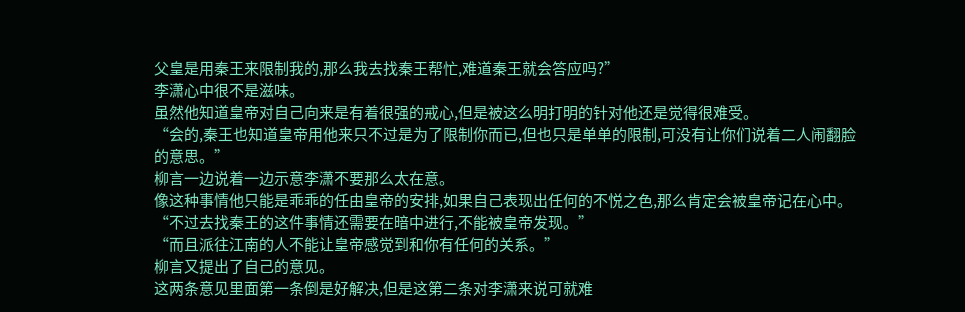父皇是用秦王来限制我的,那么我去找秦王帮忙,难道秦王就会答应吗?”
李潇心中很不是滋味。
虽然他知道皇帝对自己向来是有着很强的戒心,但是被这么明打明的针对他还是觉得很难受。
“会的,秦王也知道皇帝用他来只不过是为了限制你而已,但也只是单单的限制,可没有让你们说着二人闹翻脸的意思。”
柳言一边说着一边示意李潇不要那么太在意。
像这种事情他只能是乖乖的任由皇帝的安排,如果自己表现出任何的不悦之色,那么肯定会被皇帝记在心中。
“不过去找秦王的这件事情还需要在暗中进行,不能被皇帝发现。”
“而且派往江南的人不能让皇帝感觉到和你有任何的关系。”
柳言又提出了自己的意见。
这两条意见里面第一条倒是好解决,但是这第二条对李潇来说可就难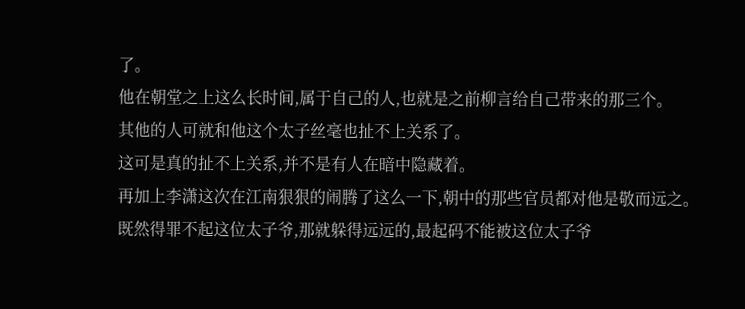了。
他在朝堂之上这么长时间,属于自己的人,也就是之前柳言给自己带来的那三个。
其他的人可就和他这个太子丝毫也扯不上关系了。
这可是真的扯不上关系,并不是有人在暗中隐藏着。
再加上李潇这次在江南狠狠的闹腾了这么一下,朝中的那些官员都对他是敬而远之。
既然得罪不起这位太子爷,那就躲得远远的,最起码不能被这位太子爷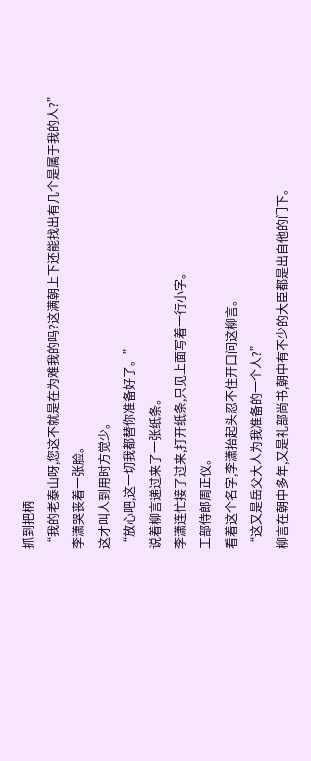抓到把柄
“我的老泰山呀,您这不就是在为难我的吗?这满朝上下还能找出有几个是属于我的人?”
李潇哭丧着一张脸。
这才叫人到用时方觉少。
“放心吧,这一切我都替你准备好了。”
说着柳言递过来了一张纸条。
李潇连忙接了过来,打开纸条,只见上面写着一行小字。
工部侍郎周正仪。
看着这个名字,李潇抬起头忍不住开口问这柳言。
“这又是岳父大人为我准备的一个人?”
柳言在朝中多年,又是礼部尚书,朝中有不少的大臣都是出自他的门下。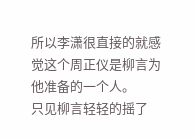所以李潇很直接的就感觉这个周正仪是柳言为他准备的一个人。
只见柳言轻轻的摇了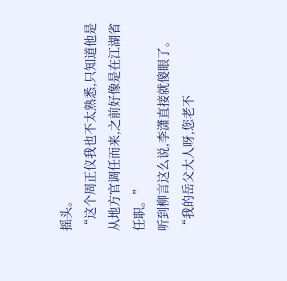摇头。
“这个周正仪我也不太熟悉,只知道他是从地方官调任而来,之前好像是在江湖省任职。”
听到柳言这么说,李潇直接就傻眼了。
“我的岳父大人呀,您老不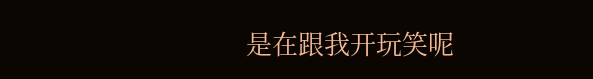是在跟我开玩笑呢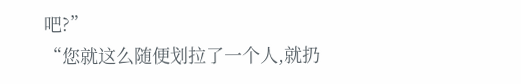吧?”
“您就这么随便划拉了一个人,就扔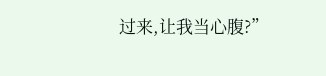过来,让我当心腹?”